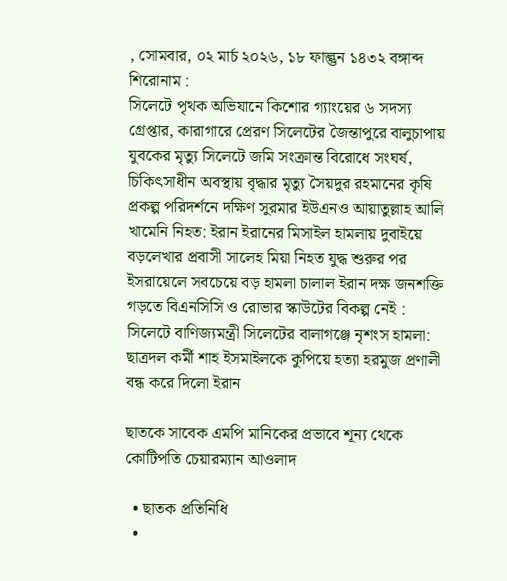, সোমবার, ০২ মার্চ ২০২৬, ১৮ ফাল্গুন ১৪৩২ বঙ্গাব্দ
শিরোনাম :
সিলেটে পৃথক অভিযানে কিশোর গ্যাংয়ের ৬ সদস্য গ্রেপ্তার, কারাগারে প্রেরণ সিলেটের জৈন্তাপুরে বালুচাপায় যুবকের মৃত্যু সিলেটে জমি সংক্রান্ত বিরোধে সংঘর্ষ, চিকিৎসাধীন অবস্থায় বৃদ্ধার মৃত্যু সৈয়দুর রহমানের কৃষি প্রকল্প পরিদর্শনে দক্ষিণ সুরমার ইউএনও আয়াতুল্লাহ আলি খামেনি নিহত: ইরান ইরানের মিসাইল হামলায় দুবাইয়ে বড়লেখার প্রবাসী সালেহ মিয়া নিহত যুদ্ধ শুরুর পর ইসরায়েলে সবচেয়ে বড় হামলা চালাল ইরান দক্ষ জনশক্তি গড়তে বিএনসিসি ও রোভার স্কাউটের বিকল্প নেই : সিলেটে বাণিজ্যমন্ত্রী সিলেটের বালাগঞ্জে নৃশংস হামলা: ছাত্রদল কর্মী শাহ ইসমাইলকে কুপিয়ে হত্যা হরমুজ প্রণালী বন্ধ করে দিলো ইরান

ছাতকে সাবেক এমপি মানিকের প্রভাবে শূন্য থেকে কোটিপতি চেয়ারম্যান আওলাদ

  • ছাতক প্রতিনিধি
  •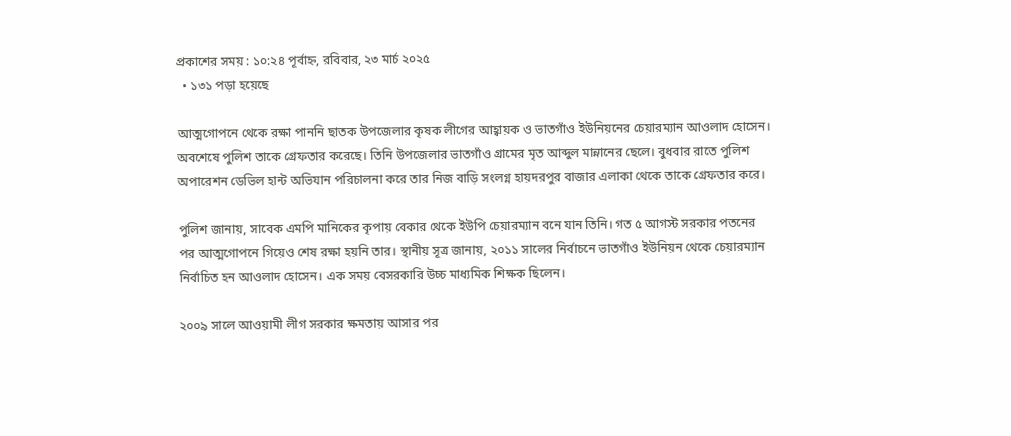প্রকাশের সময় : ১০:২৪ পূর্বাহ্ন, রবিবার, ২৩ মার্চ ২০২৫
  • ১৩১ পড়া হয়েছে

আত্মগোপনে থেকে রক্ষা পাননি ছাতক উপজেলার কৃষক লীগের আহ্বায়ক ও ভাতগাঁও ইউনিয়নের চেয়ারম্যান আওলাদ হোসেন। অবশেষে পুলিশ তাকে গ্রেফতার করেছে। তিনি উপজেলার ভাতগাঁও গ্রামের মৃত আব্দুল মান্নানের ছেলে। বুধবার রাতে পুলিশ অপারেশন ডেভিল হান্ট অভিযান পরিচালনা করে তার নিজ বাড়ি সংলগ্ন হায়দরপুর বাজার এলাকা থেকে তাকে গ্রেফতার করে।

পুলিশ জানায়, সাবেক এমপি মানিকের কৃপায় বেকার থেকে ইউপি চেয়ারম্যান বনে যান তিনি। গত ৫ আগস্ট সরকার পতনের পর আত্মগোপনে গিয়েও শেষ রক্ষা হয়নি তার। স্থানীয় সূত্র জানায়, ২০১১ সালের নির্বাচনে ভাতগাঁও ইউনিয়ন থেকে চেয়ারম্যান নির্বাচিত হন আওলাদ হোসেন। এক সময় বেসরকারি উচ্চ মাধ্যমিক শিক্ষক ছিলেন।

২০০৯ সালে আওয়ামী লীগ সরকার ক্ষমতায় আসার পর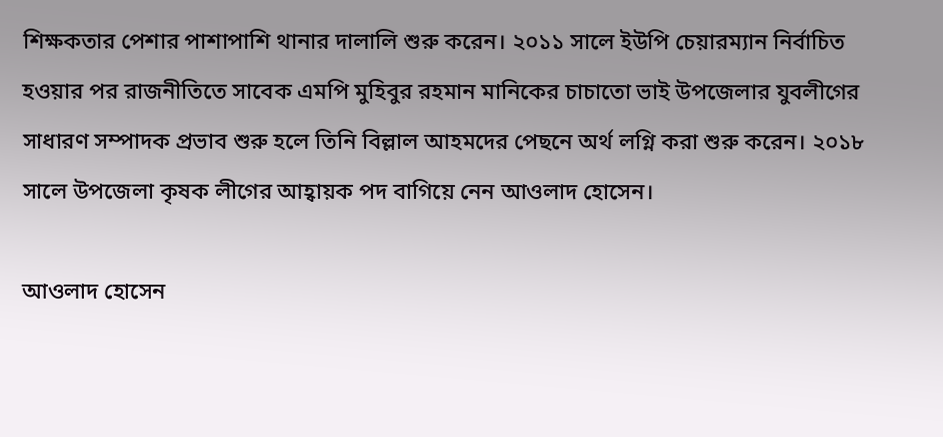শিক্ষকতার পেশার পাশাপাশি থানার দালালি শুরু করেন। ২০১১ সালে ইউপি চেয়ারম্যান নির্বাচিত হওয়ার পর রাজনীতিতে সাবেক এমপি মুহিবুর রহমান মানিকের চাচাতো ভাই উপজেলার যুবলীগের সাধারণ সম্পাদক প্রভাব শুরু হলে তিনি বিল্লাল আহমদের পেছনে অর্থ লগ্নি করা শুরু করেন। ২০১৮ সালে উপজেলা কৃষক লীগের আহ্বায়ক পদ বাগিয়ে নেন আওলাদ হোসেন।

আওলাদ হোসেন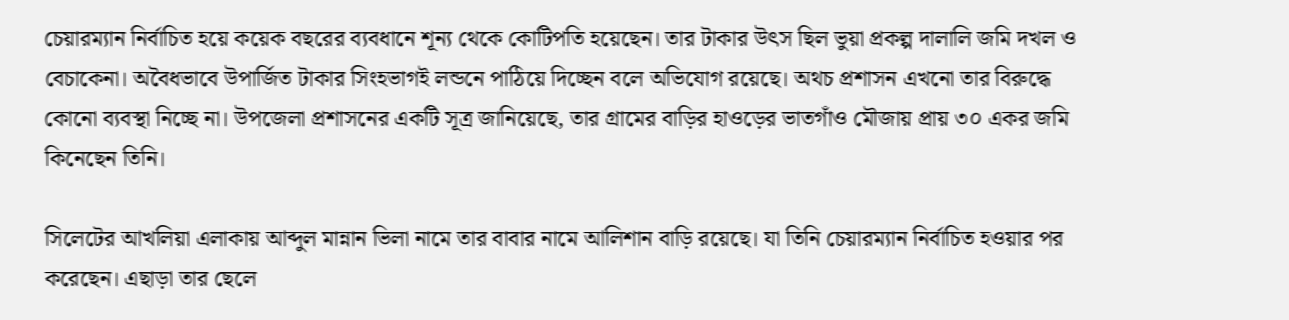চেয়ারম্যান নির্বাচিত হয়ে কয়েক বছরের ব্যবধানে শূন্য থেকে কোটিপতি হয়েছেন। তার টাকার উৎস ছিল ভুয়া প্রকল্প দালালি জমি দখল ও বেচাকেনা। অবৈধভাবে উপার্জিত টাকার সিংহভাগই লন্ডনে পাঠিয়ে দিচ্ছেন বলে অভিযোগ রয়েছে। অথচ প্রশাসন এখনো তার বিরুদ্ধে কোনো ব্যবস্থা নিচ্ছে না। উপজেলা প্রশাসনের একটি সূত্র জানিয়েছে, তার গ্রামের বাড়ির হাওড়ের ভাতগাঁও মৌজায় প্রায় ৩০ একর জমি কিনেছেন তিনি।

সিলেটের আখলিয়া এলাকায় আব্দুল মান্নান ভিলা নামে তার বাবার নামে আলিশান বাড়ি রয়েছে। যা তিনি চেয়ারম্যান নির্বাচিত হওয়ার পর করেছেন। এছাড়া তার ছেলে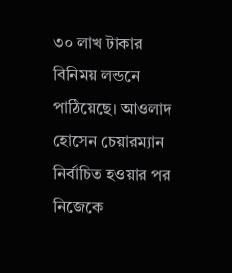৩০ লাখ টাকার বিনিময় লন্ডনে পাঠিয়েছে। আওলাদ হোসেন চেয়ারম্যান নির্বাচিত হওয়ার পর নিজেকে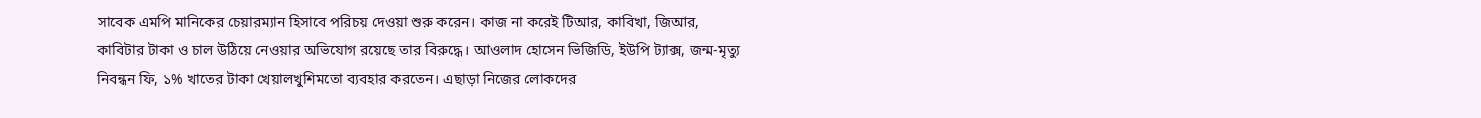সাবেক এমপি মানিকের চেয়ারম্যান হিসাবে পরিচয় দেওয়া শুরু করেন। কাজ না করেই টিআর, কাবিখা, জিআর, কাবিটার টাকা ও চাল উঠিয়ে নেওয়ার অভিযোগ রয়েছে তার বিরুদ্ধে। আওলাদ হোসেন ভিজিডি, ইউপি ট্যাক্স, জন্ম-মৃত্যু নিবন্ধন ফি, ১% খাতের টাকা খেয়ালখুশিমতো ব্যবহার করতেন। এছাড়া নিজের লোকদের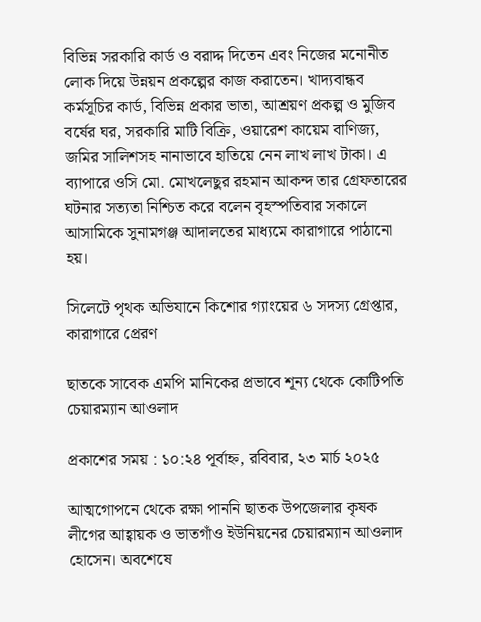বিভিন্ন সরকারি কার্ড ও বরাদ্দ দিতেন এবং নিজের মনোনীত লোক দিয়ে উন্নয়ন প্রকল্পের কাজ করাতেন। খাদ্যবান্ধব কর্মসূচির কার্ড, বিভিন্ন প্রকার ভাতা, আশ্রয়ণ প্রকল্প ও মুজিব বর্ষের ঘর, সরকারি মাটি বিক্রি, ওয়ারেশ কায়েম বাণিজ্য, জমির সালিশসহ নানাভাবে হাতিয়ে নেন লাখ লাখ টাকা। এ ব্যাপারে ওসি মো. মোখলেছুর রহমান আকন্দ তার গ্রেফতারের ঘটনার সত্যতা নিশ্চিত করে বলেন বৃহস্পতিবার সকালে আসামিকে সুনামগঞ্জ আদালতের মাধ্যমে কারাগারে পাঠানো হয়।

সিলেটে পৃথক অভিযানে কিশোর গ্যাংয়ের ৬ সদস্য গ্রেপ্তার, কারাগারে প্রেরণ

ছাতকে সাবেক এমপি মানিকের প্রভাবে শূন্য থেকে কোটিপতি চেয়ারম্যান আওলাদ

প্রকাশের সময় : ১০:২৪ পূর্বাহ্ন, রবিবার, ২৩ মার্চ ২০২৫

আত্মগোপনে থেকে রক্ষা পাননি ছাতক উপজেলার কৃষক লীগের আহ্বায়ক ও ভাতগাঁও ইউনিয়নের চেয়ারম্যান আওলাদ হোসেন। অবশেষে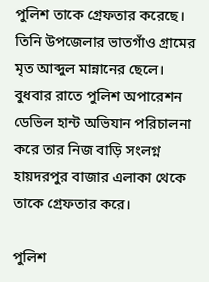পুলিশ তাকে গ্রেফতার করেছে। তিনি উপজেলার ভাতগাঁও গ্রামের মৃত আব্দুল মান্নানের ছেলে। বুধবার রাতে পুলিশ অপারেশন ডেভিল হান্ট অভিযান পরিচালনা করে তার নিজ বাড়ি সংলগ্ন হায়দরপুর বাজার এলাকা থেকে তাকে গ্রেফতার করে।

পুলিশ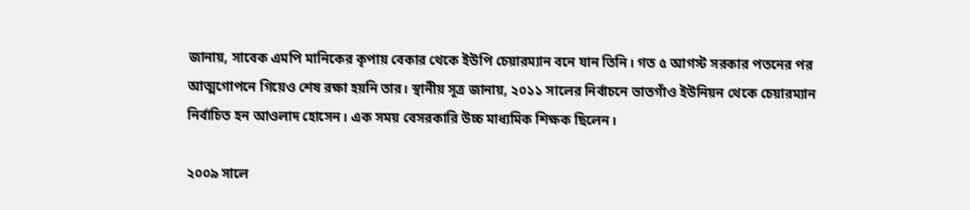জানায়, সাবেক এমপি মানিকের কৃপায় বেকার থেকে ইউপি চেয়ারম্যান বনে যান তিনি। গত ৫ আগস্ট সরকার পতনের পর আত্মগোপনে গিয়েও শেষ রক্ষা হয়নি তার। স্থানীয় সূত্র জানায়, ২০১১ সালের নির্বাচনে ভাতগাঁও ইউনিয়ন থেকে চেয়ারম্যান নির্বাচিত হন আওলাদ হোসেন। এক সময় বেসরকারি উচ্চ মাধ্যমিক শিক্ষক ছিলেন।

২০০৯ সালে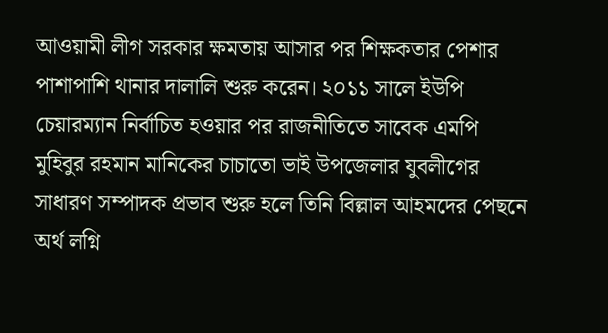আওয়ামী লীগ সরকার ক্ষমতায় আসার পর শিক্ষকতার পেশার পাশাপাশি থানার দালালি শুরু করেন। ২০১১ সালে ইউপি চেয়ারম্যান নির্বাচিত হওয়ার পর রাজনীতিতে সাবেক এমপি মুহিবুর রহমান মানিকের চাচাতো ভাই উপজেলার যুবলীগের সাধারণ সম্পাদক প্রভাব শুরু হলে তিনি বিল্লাল আহমদের পেছনে অর্থ লগ্নি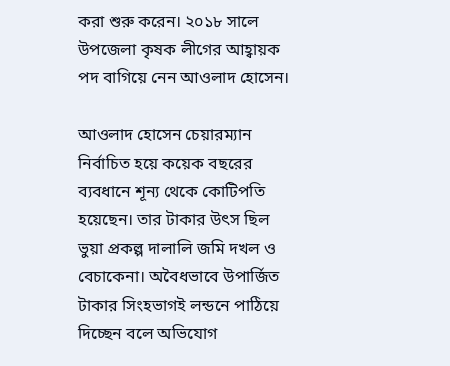করা শুরু করেন। ২০১৮ সালে উপজেলা কৃষক লীগের আহ্বায়ক পদ বাগিয়ে নেন আওলাদ হোসেন।

আওলাদ হোসেন চেয়ারম্যান নির্বাচিত হয়ে কয়েক বছরের ব্যবধানে শূন্য থেকে কোটিপতি হয়েছেন। তার টাকার উৎস ছিল ভুয়া প্রকল্প দালালি জমি দখল ও বেচাকেনা। অবৈধভাবে উপার্জিত টাকার সিংহভাগই লন্ডনে পাঠিয়ে দিচ্ছেন বলে অভিযোগ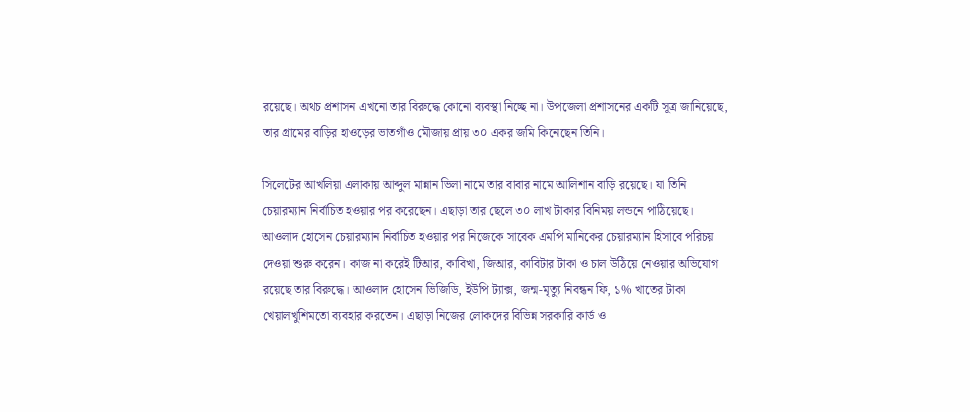রয়েছে। অথচ প্রশাসন এখনো তার বিরুদ্ধে কোনো ব্যবস্থা নিচ্ছে না। উপজেলা প্রশাসনের একটি সূত্র জানিয়েছে, তার গ্রামের বাড়ির হাওড়ের ভাতগাঁও মৌজায় প্রায় ৩০ একর জমি কিনেছেন তিনি।

সিলেটের আখলিয়া এলাকায় আব্দুল মান্নান ভিলা নামে তার বাবার নামে আলিশান বাড়ি রয়েছে। যা তিনি চেয়ারম্যান নির্বাচিত হওয়ার পর করেছেন। এছাড়া তার ছেলে ৩০ লাখ টাকার বিনিময় লন্ডনে পাঠিয়েছে। আওলাদ হোসেন চেয়ারম্যান নির্বাচিত হওয়ার পর নিজেকে সাবেক এমপি মানিকের চেয়ারম্যান হিসাবে পরিচয় দেওয়া শুরু করেন। কাজ না করেই টিআর, কাবিখা, জিআর, কাবিটার টাকা ও চাল উঠিয়ে নেওয়ার অভিযোগ রয়েছে তার বিরুদ্ধে। আওলাদ হোসেন ভিজিডি, ইউপি ট্যাক্স, জন্ম-মৃত্যু নিবন্ধন ফি, ১% খাতের টাকা খেয়ালখুশিমতো ব্যবহার করতেন। এছাড়া নিজের লোকদের বিভিন্ন সরকারি কার্ড ও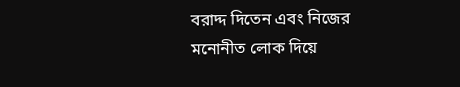বরাদ্দ দিতেন এবং নিজের মনোনীত লোক দিয়ে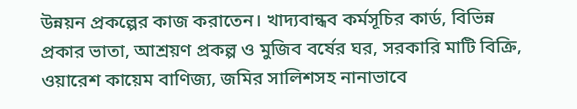উন্নয়ন প্রকল্পের কাজ করাতেন। খাদ্যবান্ধব কর্মসূচির কার্ড, বিভিন্ন প্রকার ভাতা, আশ্রয়ণ প্রকল্প ও মুজিব বর্ষের ঘর, সরকারি মাটি বিক্রি, ওয়ারেশ কায়েম বাণিজ্য, জমির সালিশসহ নানাভাবে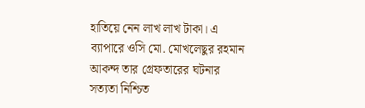হাতিয়ে নেন লাখ লাখ টাকা। এ ব্যাপারে ওসি মো. মোখলেছুর রহমান আকন্দ তার গ্রেফতারের ঘটনার সত্যতা নিশ্চিত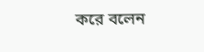করে বলেন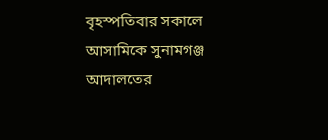বৃহস্পতিবার সকালে আসামিকে সুনামগঞ্জ আদালতের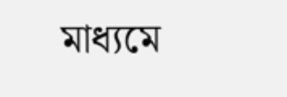মাধ্যমে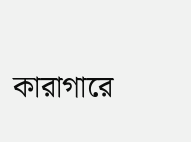কারাগারে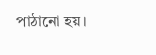পাঠানো হয়।